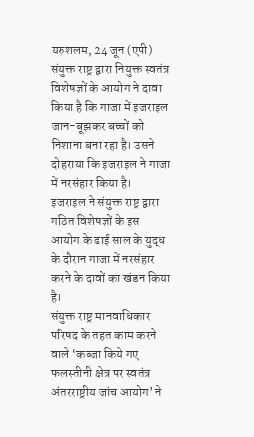यरुशलम, 24 जून (एपी) संयुक्त राष्ट्र द्वारा नियुक्त स्वतंत्र विशेषज्ञों के आयोग ने दावा किया है कि गाजा में इजराइल जान-बूझकर बच्चों को निशाना बना रहा है। उसने दोहराया कि इजराइल ने गाजा में नरसंहार किया है।
इजराइल ने संयुक्त राष्ट्र द्वारा गठित विशेषज्ञों के इस आयोग के ढाई साल के युद्ध के दौरान गाजा में नरसंहार करने के दावों का खंडन किया है।
संयुक्त राष्ट्र मानवाधिकार परिषद के तहत काम करने वाले ‘कब्जा किये गए फलस्तीनी क्षेत्र पर स्वतंत्र अंतरराष्ट्रीय जांच आयोग’ ने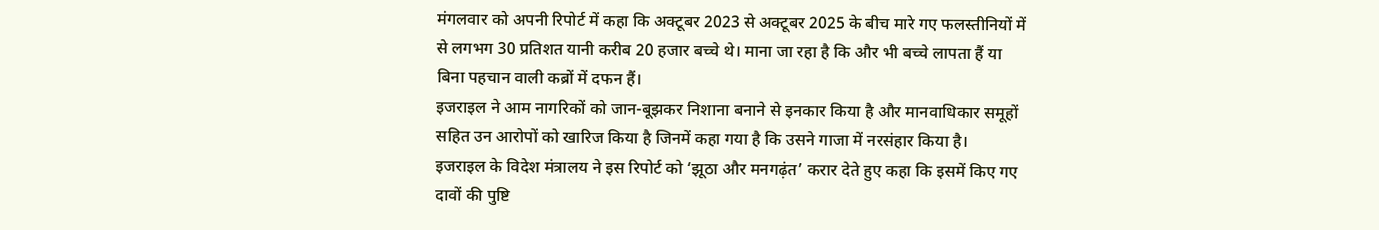मंगलवार को अपनी रिपोर्ट में कहा कि अक्टूबर 2023 से अक्टूबर 2025 के बीच मारे गए फलस्तीनियों में से लगभग 30 प्रतिशत यानी करीब 20 हजार बच्चे थे। माना जा रहा है कि और भी बच्चे लापता हैं या बिना पहचान वाली कब्रों में दफन हैं।
इजराइल ने आम नागरिकों को जान-बूझकर निशाना बनाने से इनकार किया है और मानवाधिकार समूहों सहित उन आरोपों को खारिज किया है जिनमें कहा गया है कि उसने गाजा में नरसंहार किया है।
इजराइल के विदेश मंत्रालय ने इस रिपोर्ट को ‘झूठा और मनगढ़ंत’ करार देते हुए कहा कि इसमें किए गए दावों की पुष्टि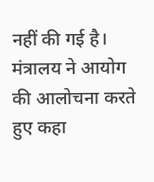नहीं की गई है। मंत्रालय ने आयोग की आलोचना करते हुए कहा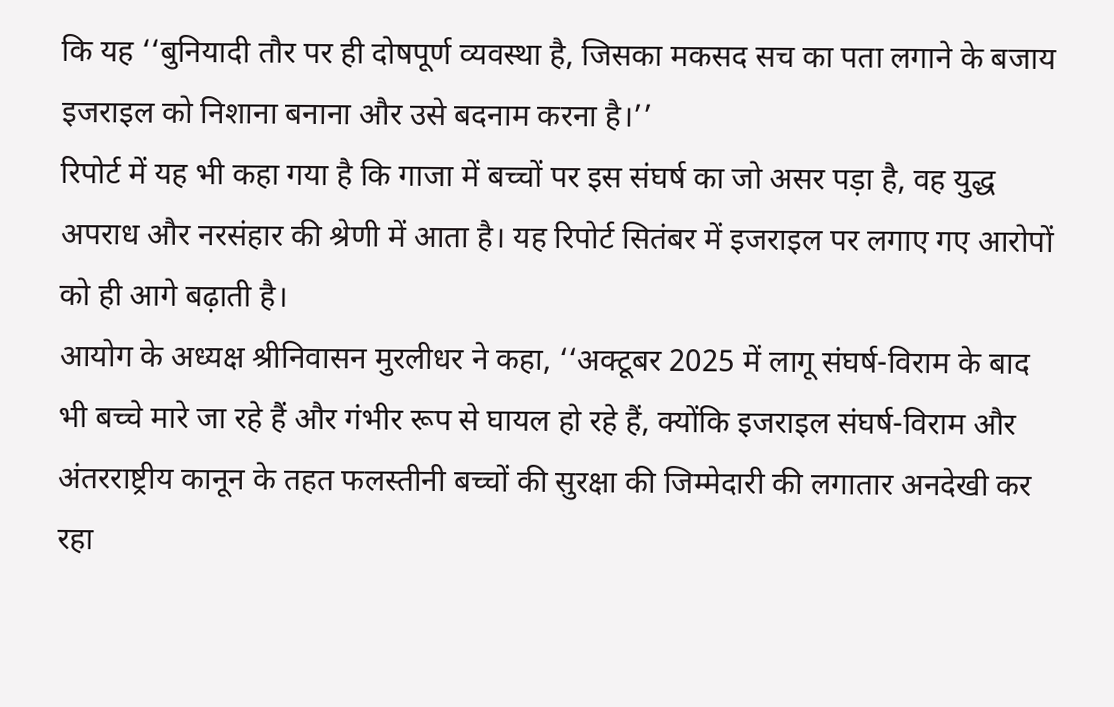कि यह ‘‘बुनियादी तौर पर ही दोषपूर्ण व्यवस्था है, जिसका मकसद सच का पता लगाने के बजाय इजराइल को निशाना बनाना और उसे बदनाम करना है।’’
रिपोर्ट में यह भी कहा गया है कि गाजा में बच्चों पर इस संघर्ष का जो असर पड़ा है, वह युद्ध अपराध और नरसंहार की श्रेणी में आता है। यह रिपोर्ट सितंबर में इजराइल पर लगाए गए आरोपों को ही आगे बढ़ाती है।
आयोग के अध्यक्ष श्रीनिवासन मुरलीधर ने कहा, ‘‘अक्टूबर 2025 में लागू संघर्ष-विराम के बाद भी बच्चे मारे जा रहे हैं और गंभीर रूप से घायल हो रहे हैं, क्योंकि इजराइल संघर्ष-विराम और अंतरराष्ट्रीय कानून के तहत फलस्तीनी बच्चों की सुरक्षा की जिम्मेदारी की लगातार अनदेखी कर रहा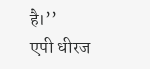है।’’
एपी धीरज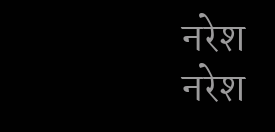नरेश
नरेश